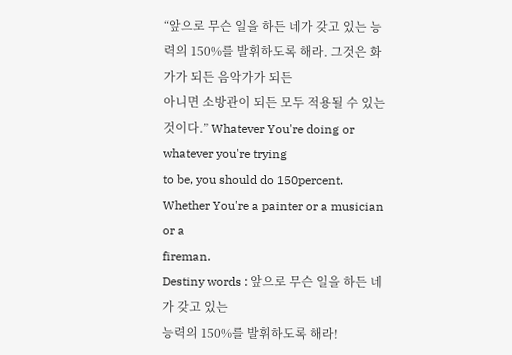“앞으로 무슨 일을 하든 네가 갖고 있는 능력의 150%를 발휘하도록 해라. 그것은 화가가 되든 음악가가 되든
아니면 소방관이 되든 모두 적용될 수 있는 것이다.” Whatever You're doing or whatever you're trying
to be, you should do 150percent. Whether You're a painter or a musician or a
fireman.
Destiny words : 앞으로 무슨 일을 하든 네가 갖고 있는
능력의 150%를 발휘하도록 해라!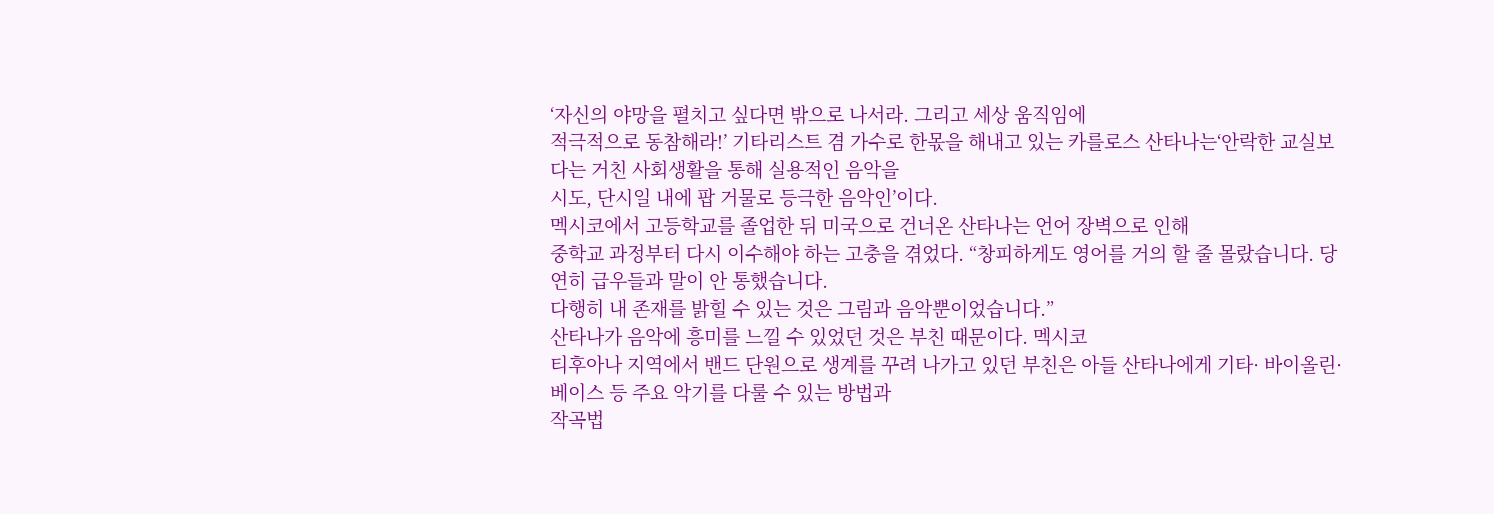‘자신의 야망을 펼치고 싶다면 밖으로 나서라. 그리고 세상 움직임에
적극적으로 동참해라!’ 기타리스트 겸 가수로 한몫을 해내고 있는 카를로스 산타나는‘안락한 교실보다는 거친 사회생활을 통해 실용적인 음악을
시도, 단시일 내에 팝 거물로 등극한 음악인’이다.
멕시코에서 고등학교를 졸업한 뒤 미국으로 건너온 산타나는 언어 장벽으로 인해
중학교 과정부터 다시 이수해야 하는 고충을 겪었다. “창피하게도 영어를 거의 할 줄 몰랐습니다. 당연히 급우들과 말이 안 통했습니다.
다행히 내 존재를 밝힐 수 있는 것은 그림과 음악뿐이었습니다.”
산타나가 음악에 흥미를 느낄 수 있었던 것은 부친 때문이다. 멕시코
티후아나 지역에서 밴드 단원으로 생계를 꾸려 나가고 있던 부친은 아들 산타나에게 기타· 바이올린· 베이스 등 주요 악기를 다룰 수 있는 방법과
작곡법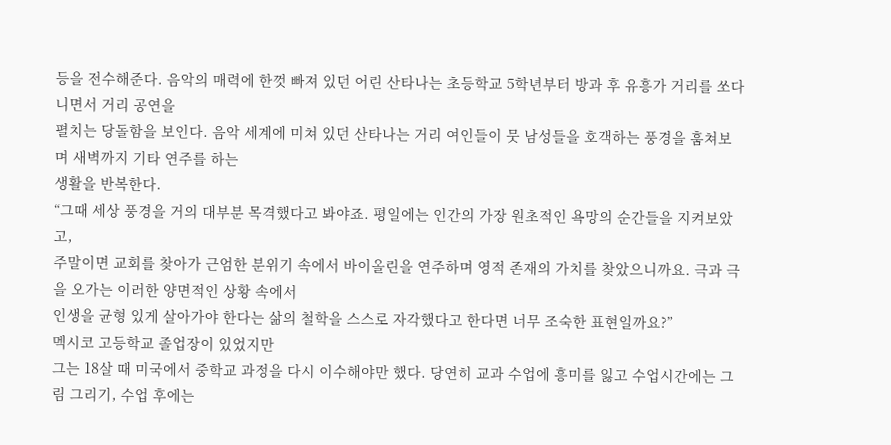등을 전수해준다. 음악의 매력에 한껏 빠져 있던 어린 산타나는 초등학교 5학년부터 방과 후 유흥가 거리를 쏘다니면서 거리 공연을
펼치는 당돌함을 보인다. 음악 세계에 미쳐 있던 산타나는 거리 여인들이 뭇 남성들을 호객하는 풍경을 훔쳐보며 새벽까지 기타 연주를 하는
생활을 반복한다.
“그때 세상 풍경을 거의 대부분 목격했다고 봐야죠. 평일에는 인간의 가장 원초적인 욕망의 순간들을 지켜보았고,
주말이면 교회를 찾아가 근엄한 분위기 속에서 바이올린을 연주하며 영적 존재의 가치를 찾았으니까요. 극과 극을 오가는 이러한 양면적인 상황 속에서
인생을 균형 있게 살아가야 한다는 삶의 철학을 스스로 자각했다고 한다면 너무 조숙한 표현일까요?”
멕시코 고등학교 졸업장이 있었지만
그는 18살 때 미국에서 중학교 과정을 다시 이수해야만 했다. 당연히 교과 수업에 흥미를 잃고 수업시간에는 그림 그리기, 수업 후에는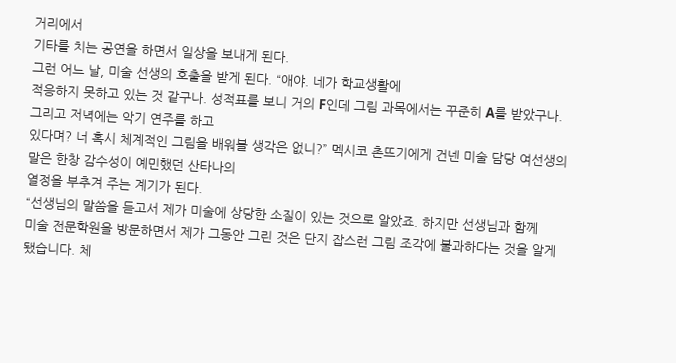거리에서
기타를 치는 공연을 하면서 일상을 보내게 된다.
그런 어느 날, 미술 선생의 호출을 받게 된다. “애야. 네가 학교생활에
적응하지 못하고 있는 것 같구나. 성적표를 보니 거의 F인데 그림 과목에서는 꾸준히 A를 받았구나. 그리고 저녁에는 악기 연주를 하고
있다며? 너 혹시 체계적인 그림을 배워볼 생각은 없니?” 멕시코 촌뜨기에게 건넨 미술 담당 여선생의 말은 한창 감수성이 예민했던 산타나의
열정을 부추겨 주는 계기가 된다.
“선생님의 말씀을 듣고서 제가 미술에 상당한 소질이 있는 것으로 알았죠. 하지만 선생님과 함께
미술 전문학원을 방문하면서 제가 그동안 그린 것은 단지 잡스런 그림 조각에 불과하다는 것을 알게 됐습니다. 체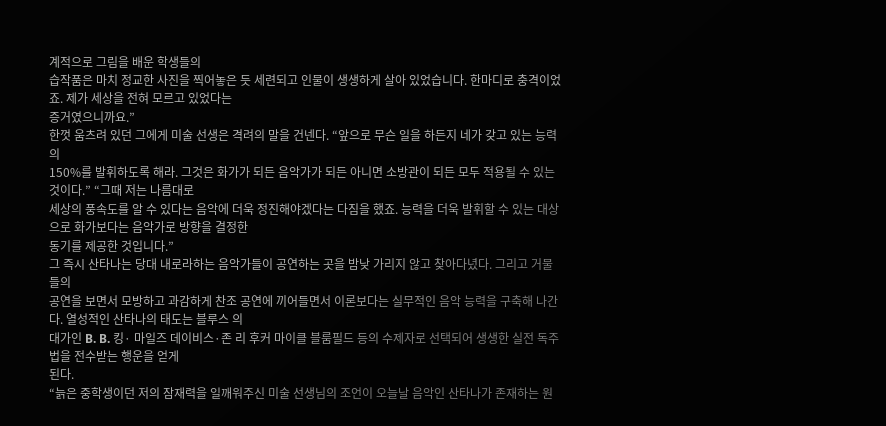계적으로 그림을 배운 학생들의
습작품은 마치 정교한 사진을 찍어놓은 듯 세련되고 인물이 생생하게 살아 있었습니다. 한마디로 충격이었죠. 제가 세상을 전혀 모르고 있었다는
증거였으니까요.”
한껏 움츠려 있던 그에게 미술 선생은 격려의 말을 건넨다. “앞으로 무슨 일을 하든지 네가 갖고 있는 능력의
150%를 발휘하도록 해라. 그것은 화가가 되든 음악가가 되든 아니면 소방관이 되든 모두 적용될 수 있는 것이다.” “그때 저는 나름대로
세상의 풍속도를 알 수 있다는 음악에 더욱 정진해야겠다는 다짐을 했죠. 능력을 더욱 발휘할 수 있는 대상으로 화가보다는 음악가로 방향을 결정한
동기를 제공한 것입니다.”
그 즉시 산타나는 당대 내로라하는 음악가들이 공연하는 곳을 밤낮 가리지 않고 찾아다녔다. 그리고 거물들의
공연을 보면서 모방하고 과감하게 찬조 공연에 끼어들면서 이론보다는 실무적인 음악 능력을 구축해 나간다. 열성적인 산타나의 태도는 블루스 의
대가인 B. B. 킹· 마일즈 데이비스·존 리 후커 마이클 블룸필드 등의 수제자로 선택되어 생생한 실전 독주법을 전수받는 행운을 얻게
된다.
“늙은 중학생이던 저의 잠재력을 일깨워주신 미술 선생님의 조언이 오늘날 음악인 산타나가 존재하는 원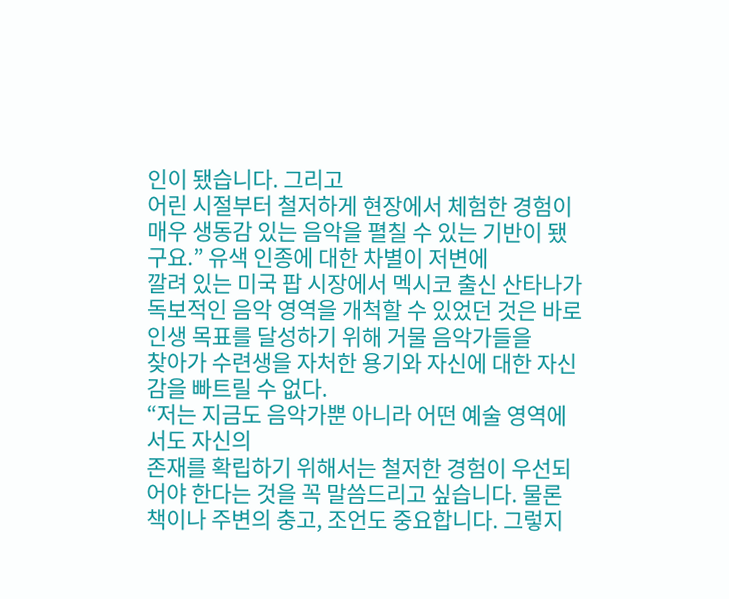인이 됐습니다. 그리고
어린 시절부터 철저하게 현장에서 체험한 경험이 매우 생동감 있는 음악을 펼칠 수 있는 기반이 됐구요.” 유색 인종에 대한 차별이 저변에
깔려 있는 미국 팝 시장에서 멕시코 출신 산타나가 독보적인 음악 영역을 개척할 수 있었던 것은 바로 인생 목표를 달성하기 위해 거물 음악가들을
찾아가 수련생을 자처한 용기와 자신에 대한 자신감을 빠트릴 수 없다.
“저는 지금도 음악가뿐 아니라 어떤 예술 영역에서도 자신의
존재를 확립하기 위해서는 철저한 경험이 우선되어야 한다는 것을 꼭 말씀드리고 싶습니다. 물론 책이나 주변의 충고, 조언도 중요합니다. 그렇지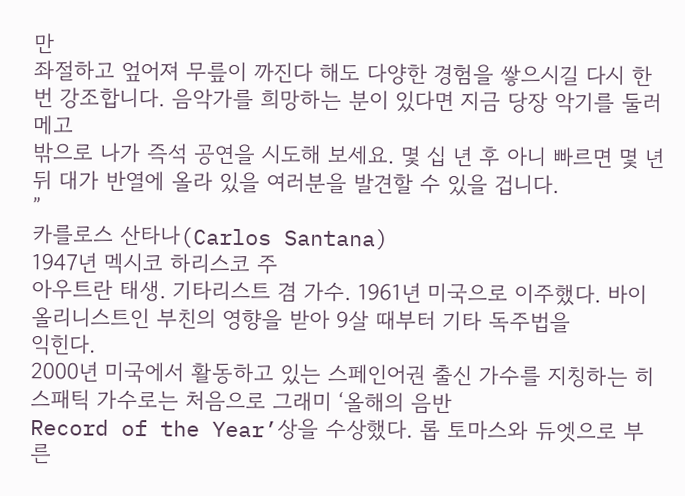만
좌절하고 엎어져 무릎이 까진다 해도 다양한 경험을 쌓으시길 다시 한 번 강조합니다. 음악가를 희망하는 분이 있다면 지금 당장 악기를 둘러메고
밖으로 나가 즉석 공연을 시도해 보세요. 몇 십 년 후 아니 빠르면 몇 년 뒤 대가 반열에 올라 있을 여러분을 발견할 수 있을 겁니다.
”
카를로스 산타나(Carlos Santana)
1947년 멕시코 하리스코 주
아우트란 태생. 기타리스트 겸 가수. 1961년 미국으로 이주했다. 바이올리니스트인 부친의 영향을 받아 9살 때부터 기타 독주법을
익힌다.
2000년 미국에서 활동하고 있는 스페인어권 출신 가수를 지칭하는 히스패틱 가수로는 처음으로 그래미 ‘올해의 음반
Record of the Year’상을 수상했다. 롭 토마스와 듀엣으로 부른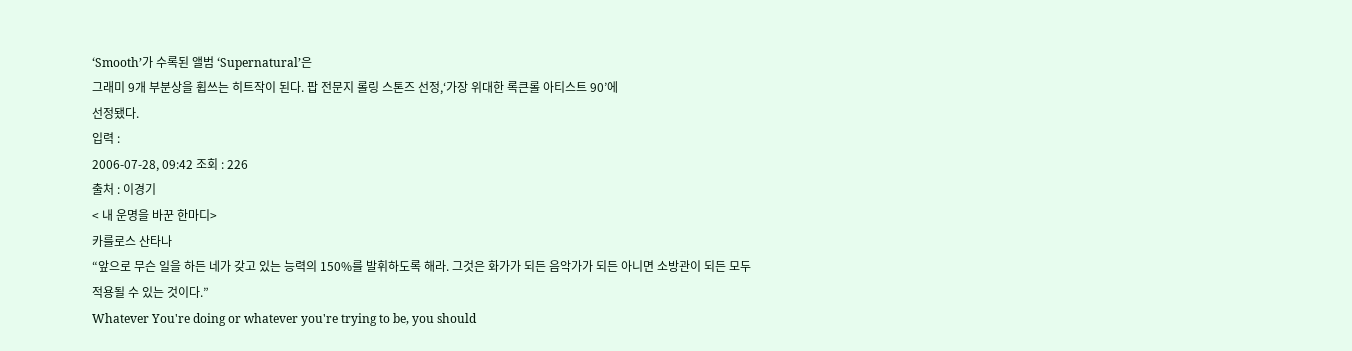‘Smooth’가 수록된 앨범 ‘Supernatural’은
그래미 9개 부분상을 휩쓰는 히트작이 된다. 팝 전문지 롤링 스톤즈 선정,‘가장 위대한 록큰롤 아티스트 90’에
선정됐다.
입력 :
2006-07-28, 09:42 조회 : 226
출처 : 이경기
< 내 운명을 바꾼 한마디>
카를로스 산타나
“앞으로 무슨 일을 하든 네가 갖고 있는 능력의 150%를 발휘하도록 해라. 그것은 화가가 되든 음악가가 되든 아니면 소방관이 되든 모두 적용될 수 있는 것이다.”
Whatever You're doing or whatever you're trying to be, you should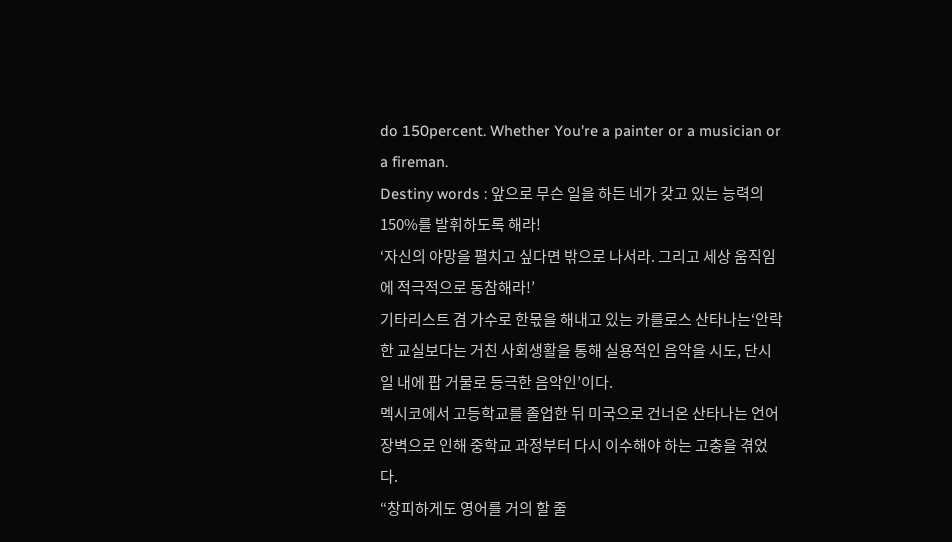do 150percent. Whether You're a painter or a musician or a fireman.
Destiny words : 앞으로 무슨 일을 하든 네가 갖고 있는 능력의 150%를 발휘하도록 해라!
‘자신의 야망을 펼치고 싶다면 밖으로 나서라. 그리고 세상 움직임에 적극적으로 동참해라!’
기타리스트 겸 가수로 한몫을 해내고 있는 카를로스 산타나는‘안락한 교실보다는 거친 사회생활을 통해 실용적인 음악을 시도, 단시일 내에 팝 거물로 등극한 음악인’이다.
멕시코에서 고등학교를 졸업한 뒤 미국으로 건너온 산타나는 언어 장벽으로 인해 중학교 과정부터 다시 이수해야 하는 고충을 겪었다.
“창피하게도 영어를 거의 할 줄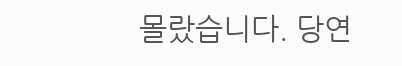몰랐습니다. 당연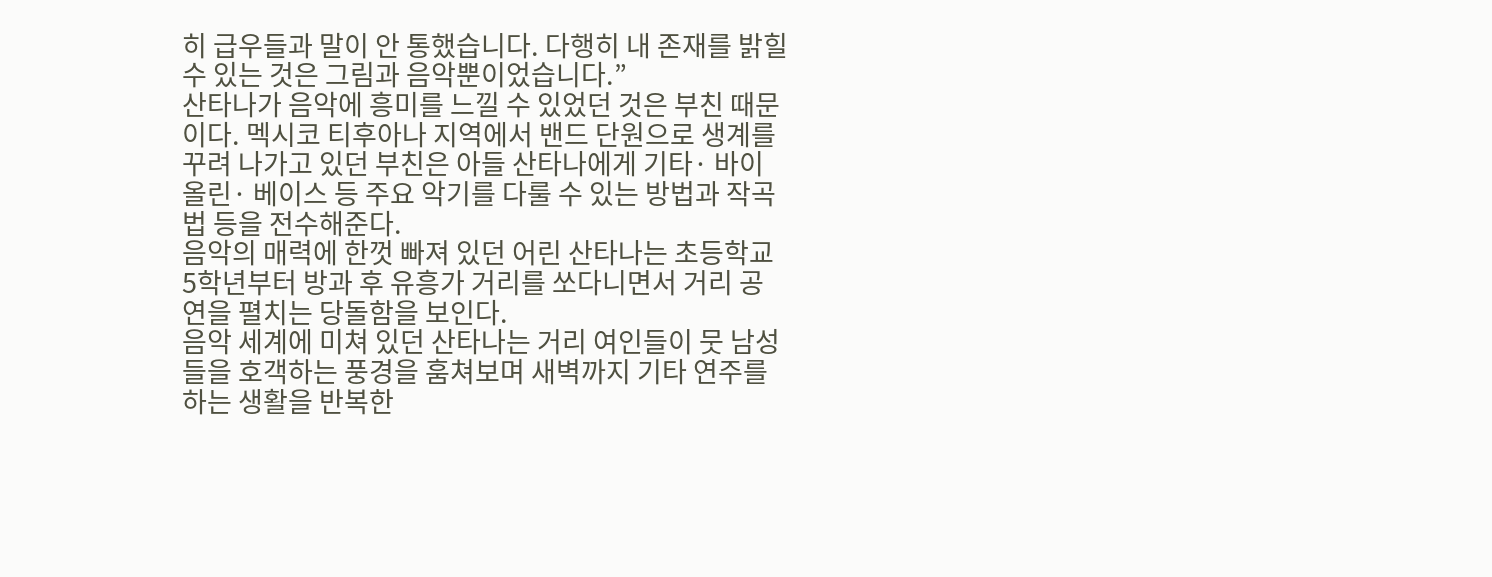히 급우들과 말이 안 통했습니다. 다행히 내 존재를 밝힐 수 있는 것은 그림과 음악뿐이었습니다.”
산타나가 음악에 흥미를 느낄 수 있었던 것은 부친 때문이다. 멕시코 티후아나 지역에서 밴드 단원으로 생계를 꾸려 나가고 있던 부친은 아들 산타나에게 기타· 바이올린· 베이스 등 주요 악기를 다룰 수 있는 방법과 작곡법 등을 전수해준다.
음악의 매력에 한껏 빠져 있던 어린 산타나는 초등학교 5학년부터 방과 후 유흥가 거리를 쏘다니면서 거리 공연을 펼치는 당돌함을 보인다.
음악 세계에 미쳐 있던 산타나는 거리 여인들이 뭇 남성들을 호객하는 풍경을 훔쳐보며 새벽까지 기타 연주를 하는 생활을 반복한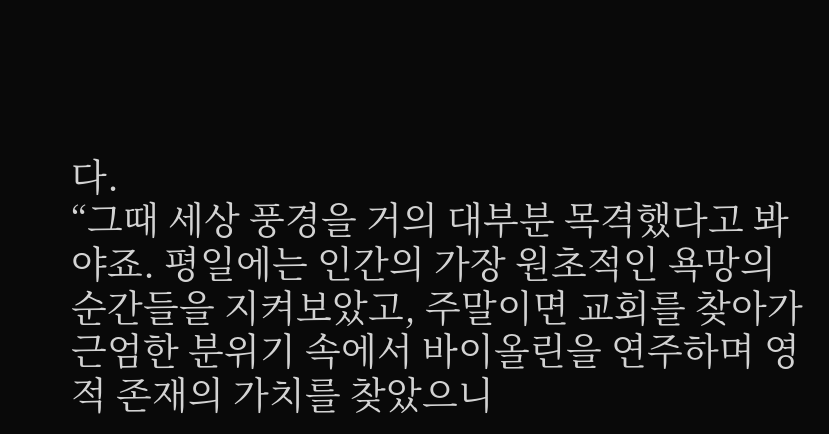다.
“그때 세상 풍경을 거의 대부분 목격했다고 봐야죠. 평일에는 인간의 가장 원초적인 욕망의 순간들을 지켜보았고, 주말이면 교회를 찾아가 근엄한 분위기 속에서 바이올린을 연주하며 영적 존재의 가치를 찾았으니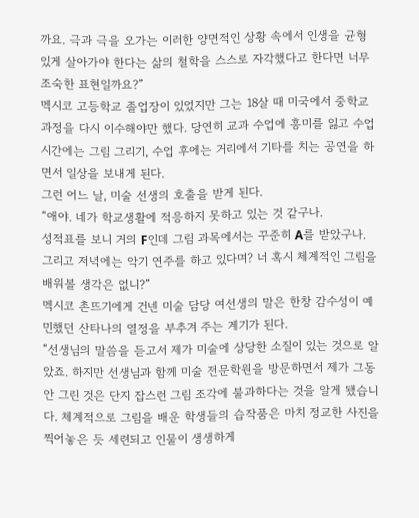까요. 극과 극을 오가는 이러한 양면적인 상황 속에서 인생을 균형 있게 살아가야 한다는 삶의 철학을 스스로 자각했다고 한다면 너무 조숙한 표현일까요?”
멕시코 고등학교 졸업장이 있었지만 그는 18살 때 미국에서 중학교 과정을 다시 이수해야만 했다. 당연히 교과 수업에 흥미를 잃고 수업시간에는 그림 그리기, 수업 후에는 거리에서 기타를 치는 공연을 하면서 일상을 보내게 된다.
그런 어느 날, 미술 선생의 호출을 받게 된다.
“애야. 네가 학교생활에 적응하지 못하고 있는 것 같구나.
성적표를 보니 거의 F인데 그림 과목에서는 꾸준히 A를 받았구나. 그리고 저녁에는 악기 연주를 하고 있다며? 너 혹시 체계적인 그림을 배워볼 생각은 없니?”
멕시코 촌뜨기에게 건넨 미술 담당 여선생의 말은 한창 감수성이 예민했던 산타나의 열정을 부추겨 주는 계기가 된다.
“선생님의 말씀을 듣고서 제가 미술에 상당한 소질이 있는 것으로 알았죠. 하지만 선생님과 함께 미술 전문학원을 방문하면서 제가 그동안 그린 것은 단지 잡스런 그림 조각에 불과하다는 것을 알게 됐습니다. 체계적으로 그림을 배운 학생들의 습작품은 마치 정교한 사진을 찍어놓은 듯 세련되고 인물이 생생하게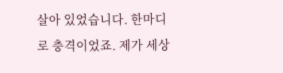살아 있었습니다. 한마디로 충격이었죠. 제가 세상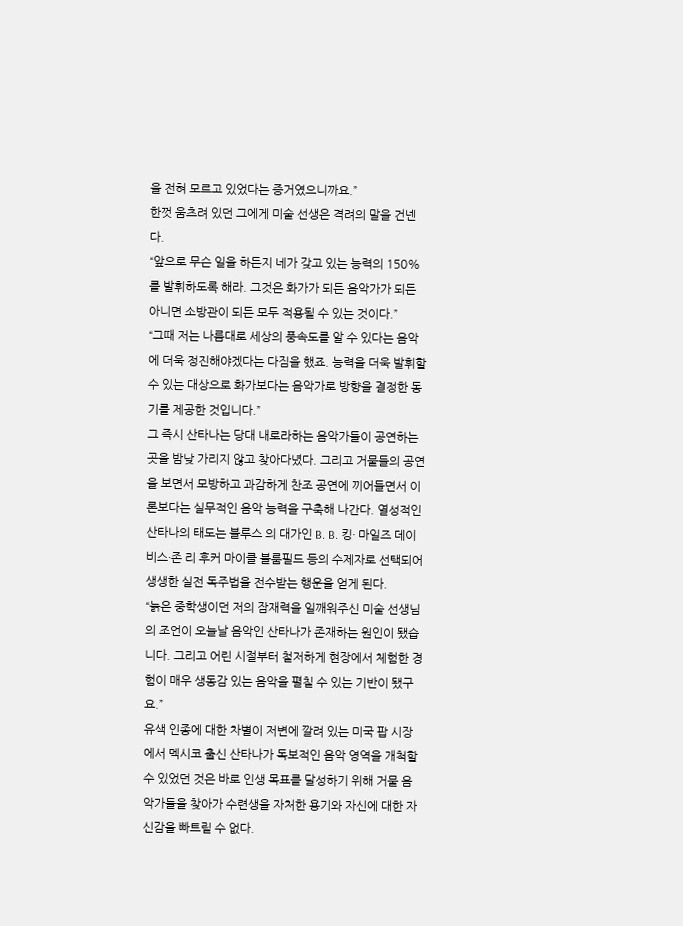을 전혀 모르고 있었다는 증거였으니까요.”
한껏 움츠려 있던 그에게 미술 선생은 격려의 말을 건넨다.
“앞으로 무슨 일을 하든지 네가 갖고 있는 능력의 150%를 발휘하도록 해라. 그것은 화가가 되든 음악가가 되든 아니면 소방관이 되든 모두 적용될 수 있는 것이다.”
“그때 저는 나름대로 세상의 풍속도를 알 수 있다는 음악에 더욱 정진해야겠다는 다짐을 했죠. 능력을 더욱 발휘할 수 있는 대상으로 화가보다는 음악가로 방향을 결정한 동기를 제공한 것입니다.”
그 즉시 산타나는 당대 내로라하는 음악가들이 공연하는 곳을 밤낮 가리지 않고 찾아다녔다. 그리고 거물들의 공연을 보면서 모방하고 과감하게 찬조 공연에 끼어들면서 이론보다는 실무적인 음악 능력을 구축해 나간다. 열성적인 산타나의 태도는 블루스 의 대가인 B. B. 킹· 마일즈 데이비스·존 리 후커 마이클 블룸필드 등의 수제자로 선택되어 생생한 실전 독주법을 전수받는 행운을 얻게 된다.
“늙은 중학생이던 저의 잠재력을 일깨워주신 미술 선생님의 조언이 오늘날 음악인 산타나가 존재하는 원인이 됐습니다. 그리고 어린 시절부터 철저하게 현장에서 체험한 경험이 매우 생동감 있는 음악을 펼칠 수 있는 기반이 됐구요.”
유색 인종에 대한 차별이 저변에 깔려 있는 미국 팝 시장에서 멕시코 출신 산타나가 독보적인 음악 영역을 개척할 수 있었던 것은 바로 인생 목표를 달성하기 위해 거물 음악가들을 찾아가 수련생을 자처한 용기와 자신에 대한 자신감을 빠트릴 수 없다.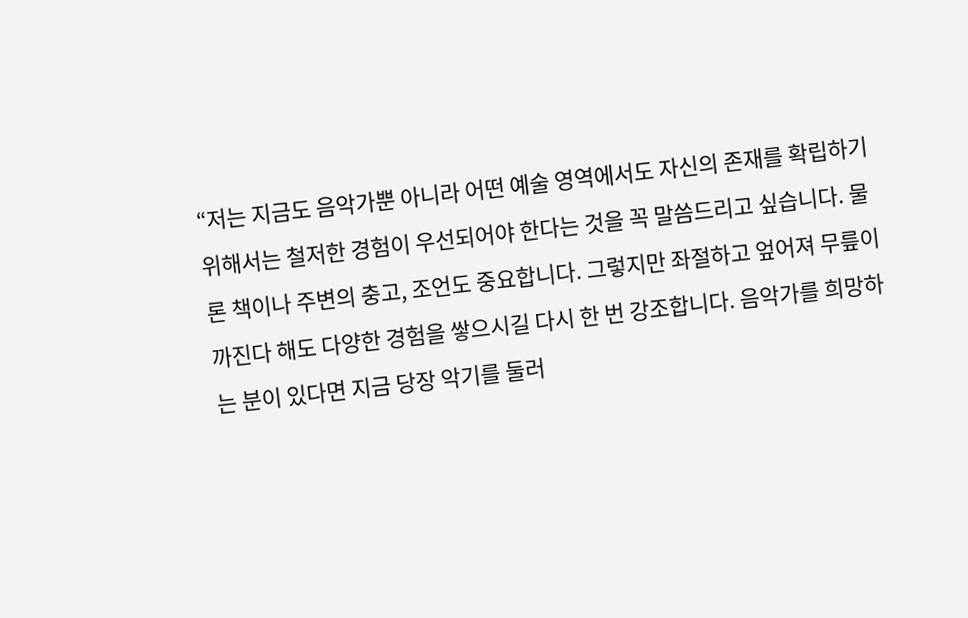“저는 지금도 음악가뿐 아니라 어떤 예술 영역에서도 자신의 존재를 확립하기 위해서는 철저한 경험이 우선되어야 한다는 것을 꼭 말씀드리고 싶습니다. 물론 책이나 주변의 충고, 조언도 중요합니다. 그렇지만 좌절하고 엎어져 무릎이 까진다 해도 다양한 경험을 쌓으시길 다시 한 번 강조합니다. 음악가를 희망하는 분이 있다면 지금 당장 악기를 둘러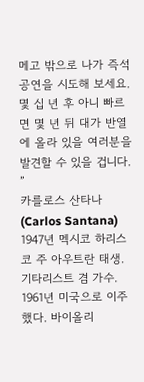메고 밖으로 나가 즉석 공연을 시도해 보세요. 몇 십 년 후 아니 빠르면 몇 년 뒤 대가 반열에 올라 있을 여러분을 발견할 수 있을 겁니다. ”
카를로스 산타나(Carlos Santana)
1947년 멕시코 하리스코 주 아우트란 태생. 기타리스트 겸 가수.
1961년 미국으로 이주했다. 바이올리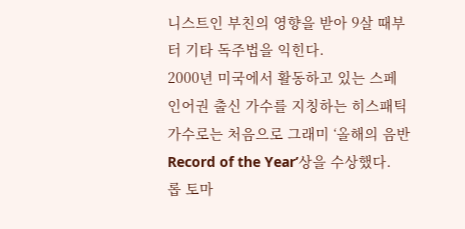니스트인 부친의 영향을 받아 9살 때부터 기타 독주법을 익힌다.
2000년 미국에서 활동하고 있는 스페인어권 출신 가수를 지칭하는 히스패틱 가수로는 처음으로 그래미 ‘올해의 음반 Record of the Year’상을 수상했다.
롭 토마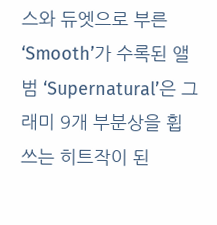스와 듀엣으로 부른 ‘Smooth’가 수록된 앨범 ‘Supernatural’은 그래미 9개 부분상을 휩쓰는 히트작이 된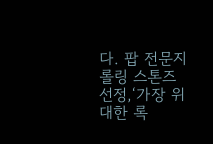다. 팝 전문지 롤링 스톤즈 선정,‘가장 위대한 록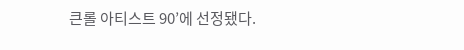큰롤 아티스트 90’에 선정됐다.